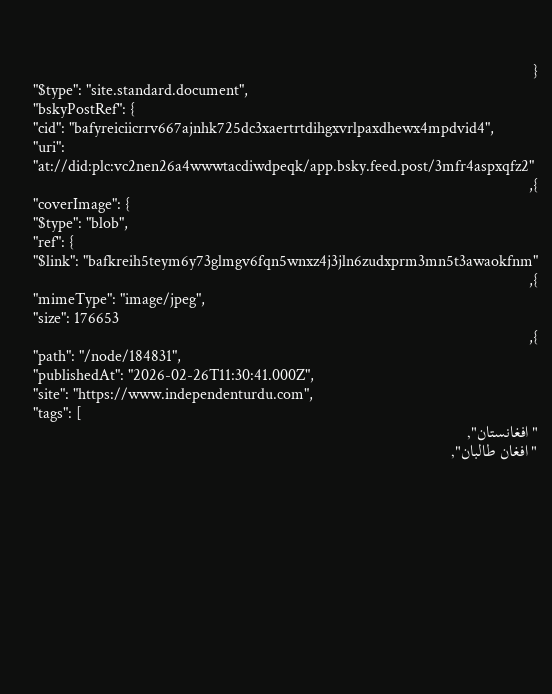{
"$type": "site.standard.document",
"bskyPostRef": {
"cid": "bafyreiciicrrv667ajnhk725dc3xaertrtdihgxvrlpaxdhewx4mpdvid4",
"uri": "at://did:plc:vc2nen26a4wwwtacdiwdpeqk/app.bsky.feed.post/3mfr4aspxqfz2"
},
"coverImage": {
"$type": "blob",
"ref": {
"$link": "bafkreih5teym6y73glmgv6fqn5wnxz4j3jln6zudxprm3mn5t3awaokfnm"
},
"mimeType": "image/jpeg",
"size": 176653
},
"path": "/node/184831",
"publishedAt": "2026-02-26T11:30:41.000Z",
"site": "https://www.independenturdu.com",
"tags": [
"افغانستان",
"افغان طالبان",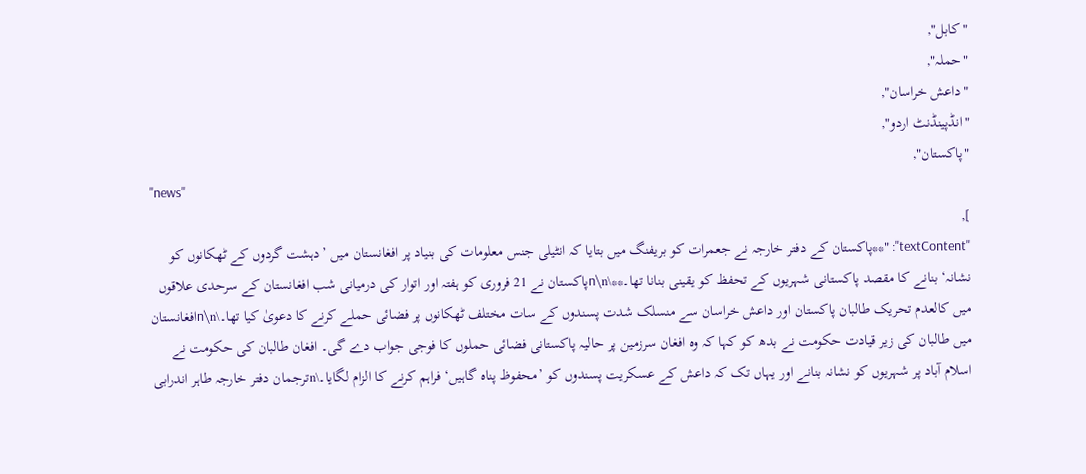"کابل",
"حملہ",
"داعش خراسان",
"انڈپینڈنٹ اردو",
"پاکستان",
"news"
],
"textContent": "**پاکستان کے دفتر خارجہ نے جعمرات کو بریفنگ میں بتایا کہ انٹیلی جنس معلومات کی بنیاد پر افغانستان میں ’دہشت گردوں کے ٹھکانوں کو نشانہ‘ بنانے کا مقصد پاکستانی شہریوں کے تحفظ کو یقینی بنانا تھا۔**\n\nپاکستان نے 21 فروری کو ہفتہ اور اتوار کی درمیانی شب افغانستان کے سرحدی علاقوں میں کالعدم تحریک طالبان پاکستان اور داعش خراسان سے منسلک شدت پسندوں کے سات مختلف ٹھکانوں پر فضائی حملے کرنے کا دعویٰ کیا تھا۔\n\nافغانستان میں طالبان کی زیر قیادت حکومت نے بدھ کو کہا کہ وہ افغان سرزمین پر حالیہ پاکستانی فضائی حملوں کا فوجی جواب دے گی۔ افغان طالبان کی حکومت نے اسلام آباد پر شہریوں کو نشانہ بنانے اور یہاں تک کہ داعش کے عسکریت پسندوں کو ’محفوظ پناہ گاہیں‘ فراہم کرنے کا الزام لگایا۔\nترجمان دفتر خارجہ طاہر اندرابی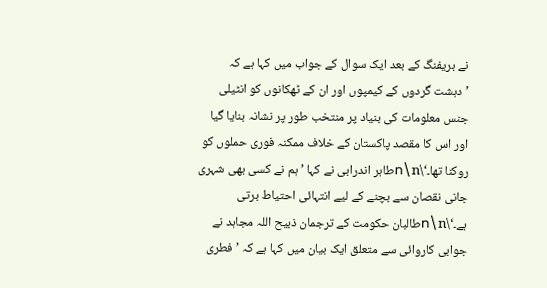نے بریفنگ کے بعد ایک سوال کے جواب میں کہا ہے کہ ’دہشت گردوں کے کیمپوں اور ان کے ٹھکانوں کو انٹیلی جنس معلومات کی بنیاد پر منتخب طور پر نشانہ بنایا گیا اور اس کا مقصد پاکستان کے خلاف ممکنہ فوری حملوں کو روکنا تھا۔‘\n\nطاہر اندرابی نے کہا ’ہم نے کسی بھی شہری جانی نقصان سے بچنے کے لیے انتہائی احتیاط برتی ہے۔‘\n\nطالبان حکومت کے ترجمان ذبیح اللہ مجاہد نے جوابی کاروائی سے متعلق ایک بیان میں کہا ہے کہ ’فطری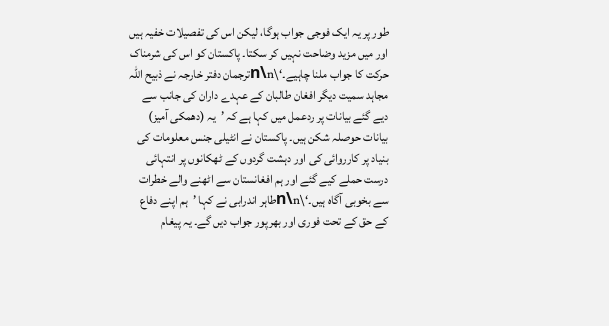طور پر یہ ایک فوجی جواب ہوگا، لیکن اس کی تفصیلات خفیہ ہیں اور میں مزید وضاحت نہیں کر سکتا۔ پاکستان کو اس کی شرمناک حرکت کا جواب ملنا چاہیے۔‘\n\nترجمان دفتر خارجہ نے ذبیح اللہ مجاہد سمیت دیگر افغان طالبان کے عہدے داران کی جانب سے دیے گئے بیانات پر ردعمل میں کہا ہے کہ ’یہ (دھمکی آمیز) بیانات حوصلہ شکن ہیں۔ پاکستان نے انٹیلی جنس معلومات کی بنیاد پر کارروائی کی اور دہشت گردوں کے ٹھکانوں پر انتہائی درست حملے کیے گئے اور ہم افغانستان سے اٹھنے والے خطرات سے بخوبی آگاہ ہیں۔‘\n\nطاہر اندرابی نے کہا ’ہم اپنے دفاع کے حق کے تحت فوری اور بھرپور جواب دیں گے۔ یہ پیغام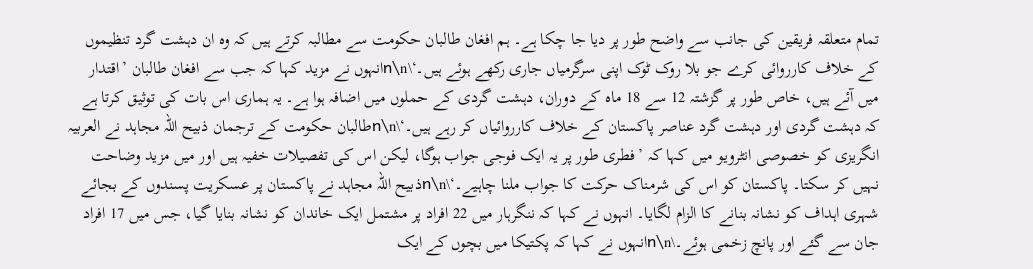تمام متعلقہ فریقین کی جانب سے واضح طور پر دیا جا چکا ہے۔ ہم افغان طالبان حکومت سے مطالبہ کرتے ہیں کہ وہ ان دہشت گرد تنظیموں کے خلاف کارروائی کرے جو بلا روک ٹوک اپنی سرگرمیاں جاری رکھے ہوئے ہیں۔‘\n\nانہوں نے مزید کہا کہ جب سے افغان طالبان ’اقتدار میں آئے ہیں، خاص طور پر گزشتہ 12 سے 18 ماہ کے دوران، دہشت گردی کے حملوں میں اضافہ ہوا ہے۔ یہ ہماری اس بات کی توثیق کرتا ہے کہ دہشت گردی اور دہشت گرد عناصر پاکستان کے خلاف کارروائیاں کر رہے ہیں۔‘\n\nطالبان حکومت کے ترجمان ذبیح اللہ مجاہد نے العربیہ انگریزی کو خصوصی انٹرویو میں کہا کہ ’فطری طور پر یہ ایک فوجی جواب ہوگا، لیکن اس کی تفصیلات خفیہ ہیں اور میں مزید وضاحت نہیں کر سکتا۔ پاکستان کو اس کی شرمناک حرکت کا جواب ملنا چاہیے۔‘\n\nذبیح اللہ مجاہد نے پاکستان پر عسکریت پسندوں کے بجائے شہری اہداف کو نشانہ بنانے کا الزام لگایا۔ انہوں نے کہا کہ ننگرہار میں 22 افراد پر مشتمل ایک خاندان کو نشانہ بنایا گیا، جس میں 17 افراد جان سے گئے اور پانچ زخمی ہوئے۔\n\nانہوں نے کہا کہ پکتیکا میں بچوں کے ایک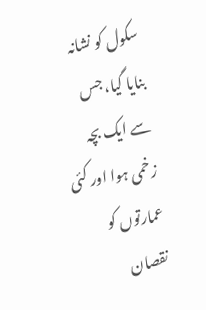سکول کو نشانہ بنایا گیا، جس سے ایک بچہ زخمی ہوا اور کئی عمارتوں کو نقصان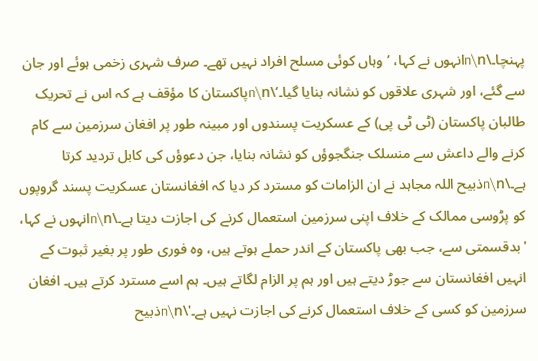پہنچا۔\n\nانہوں نے کہا، ’وہاں کوئی مسلح افراد نہیں تھے۔ صرف شہری زخمی ہوئے اور جان سے گئے، اور شہری علاقوں کو نشانہ بنایا گیا۔‘\n\nپاکستان کا مؤقف ہے کہ اس نے تحریک طالبان پاکستان (ٹی ٹی پی) کے عسکریت پسندوں اور مبینہ طور پر افغان سرزمین سے کام کرنے والے داعش سے منسلک جنگجوؤں کو نشانہ بنایا، جن دعوؤں کی کابل تردید کرتا ہے۔\n\nذبیح اللہ مجاہد نے ان الزامات کو مسترد کر دیا کہ افغانستان عسکریت پسند گروپوں کو پڑوسی ممالک کے خلاف اپنی سرزمین استعمال کرنے کی اجازت دیتا ہے۔\n\nانہوں نے کہا، 'بدقسمتی سے، جب بھی پاکستان کے اندر حملے ہوتے ہیں، وہ فوری طور پر بغیر ثبوت کے انہیں افغانستان سے جوڑ دیتے ہیں اور ہم پر الزام لگاتے ہیں۔ ہم اسے مسترد کرتے ہیں۔ افغان سرزمین کو کسی کے خلاف استعمال کرنے کی اجازت نہیں ہے۔'\n\nذبیح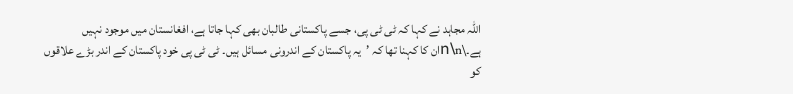اللہ مجاہد نے کہا کہ ٹی ٹی پی، جسے پاکستانی طالبان بھی کہا جاتا ہے، افغانستان میں موجود نہیں ہے۔\n\nان کا کہنا تھا کہ ’یہ پاکستان کے اندرونی مسائل ہیں۔ ٹی ٹی پی خود پاکستان کے اندر بڑے علاقوں کو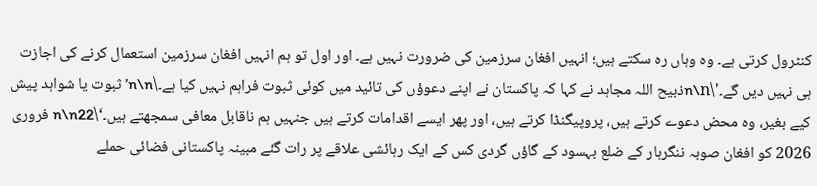کنٹرول کرتی ہے۔ وہ وہاں رہ سکتے ہیں؛ انہیں افغان سرزمین کی ضرورت نہیں ہے۔ اور اول تو ہم انہیں افغان سرزمین استعمال کرنے کی اجازت ہی نہیں دیں گے۔'\n\nذبیح اللہ مجاہد نے کہا کہ پاکستان نے اپنے دعوؤں کی تائید میں کوئی ثبوت فراہم نہیں کیا ہے۔\n\n’ثبوت یا شواہد پیش کیے بغیر، وہ محض دعوے کرتے ہیں، پروپیگنڈا کرتے ہیں، اور پھر ایسے اقدامات کرتے ہیں جنہیں ہم ناقابل معافی سمجھتے ہیں۔‘\n\n22 فروری 2026 کو افغان صوبہ ننگرہار کے ضلع بہسود کے گاؤں گردی کس کے ایک رہائشی علاقے پر رات گئے مبینہ پاکستانی فضائی حملے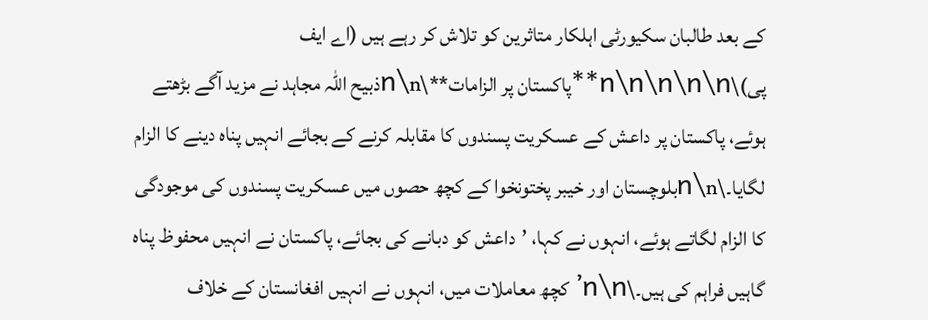کے بعد طالبان سکیورٹی اہلکار متاثرین کو تلاش کر رہے ہیں (اے ایف پی)\n\n\n\n\n**پاکستان پر الزامات**\n\nذبیح اللہ مجاہد نے مزید آگے بڑھتے ہوئے، پاکستان پر داعش کے عسکریت پسندوں کا مقابلہ کرنے کے بجائے انہیں پناہ دینے کا الزام لگایا۔\n\nبلوچستان اور خیبر پختونخوا کے کچھ حصوں میں عسکریت پسندوں کی موجودگی کا الزام لگاتے ہوئے، انہوں نے کہا، ’داعش کو دبانے کی بجائے، پاکستان نے انہیں محفوظ پناہ گاہیں فراہم کی ہیں۔\n\n’کچھ معاملات میں، انہوں نے انہیں افغانستان کے خلاف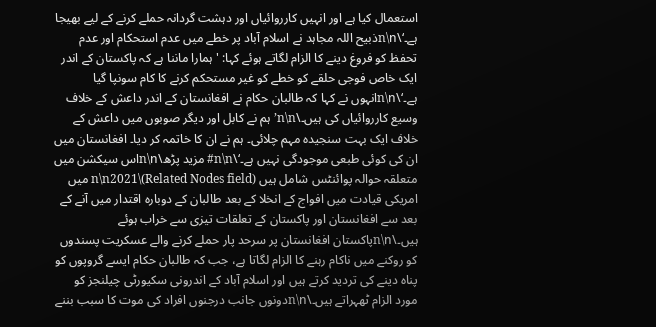استعمال کیا ہے اور انہیں کارروائیاں اور دہشت گردانہ حملے کرنے کے لیے بھیجا ہے۔‘\n\nذبیح اللہ مجاہد نے اسلام آباد پر خطے میں عدم استحکام اور عدم تحفظ کو فروغ دینے کا الزام لگاتے ہوئے کہا: 'ہمارا ماننا ہے کہ پاکستان کے اندر ایک خاص فوجی حلقے کو خطے کو غیر مستحکم کرنے کا کام سونپا گیا ہے۔‘\n\nانہوں نے کہا کہ طالبان حکام نے افغانستان کے اندر داعش کے خلاف وسیع کارروائیاں کی ہیں۔\n\n’ہم نے کابل اور دیگر صوبوں میں داعش کے خلاف ایک بہت سنجیدہ مہم چلائی۔ ہم نے ان کا خاتمہ کر دیا۔ افغانستان میں ان کی کوئی طبعی موجودگی نہیں ہے۔‘\n\n# مزید پڑھ\n\nاس سیکشن میں متعلقہ حوالہ پوائنٹس شامل ہیں (Related Nodes field)\n\n2021 میں امریکی قیادت میں افواج کے انخلا کے بعد طالبان کے دوبارہ اقتدار میں آنے کے بعد سے افغانستان اور پاکستان کے تعلقات تیزی سے خراب ہوئے ہیں۔\n\nپاکستان افغانستان پر سرحد پار حملے کرنے والے عسکریت پسندوں کو روکنے میں ناکام رہنے کا الزام لگاتا ہے، جب کہ طالبان حکام ایسے گروپوں کو پناہ دینے کی تردید کرتے ہیں اور اسلام آباد کے اندرونی سکیورٹی چیلنجز کو مورد الزام ٹھہراتے ہیں۔\n\nدونوں جانب درجنوں افراد کی موت کا سبب بننے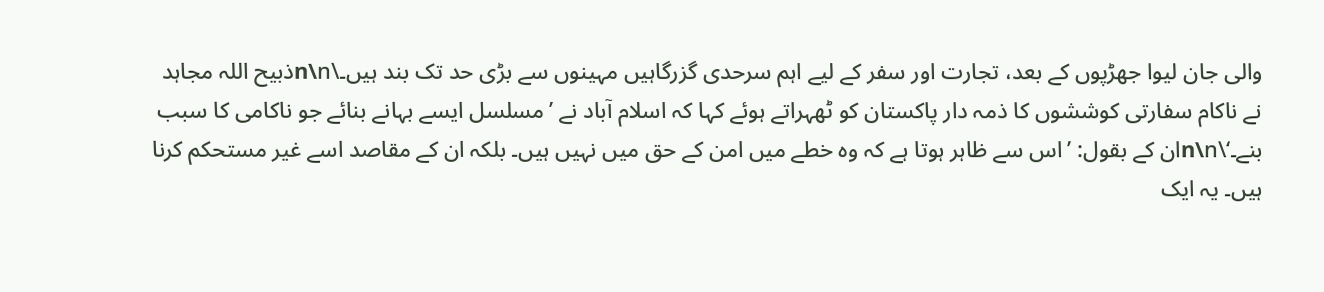والی جان لیوا جھڑپوں کے بعد، تجارت اور سفر کے لیے اہم سرحدی گزرگاہیں مہینوں سے بڑی حد تک بند ہیں۔\n\nذبیح اللہ مجاہد نے ناکام سفارتی کوششوں کا ذمہ دار پاکستان کو ٹھہراتے ہوئے کہا کہ اسلام آباد نے ’مسلسل ایسے بہانے بنائے جو ناکامی کا سبب بنے۔‘\n\nان کے بقول: ’اس سے ظاہر ہوتا ہے کہ وہ خطے میں امن کے حق میں نہیں ہیں۔ بلکہ ان کے مقاصد اسے غیر مستحکم کرنا ہیں۔ یہ ایک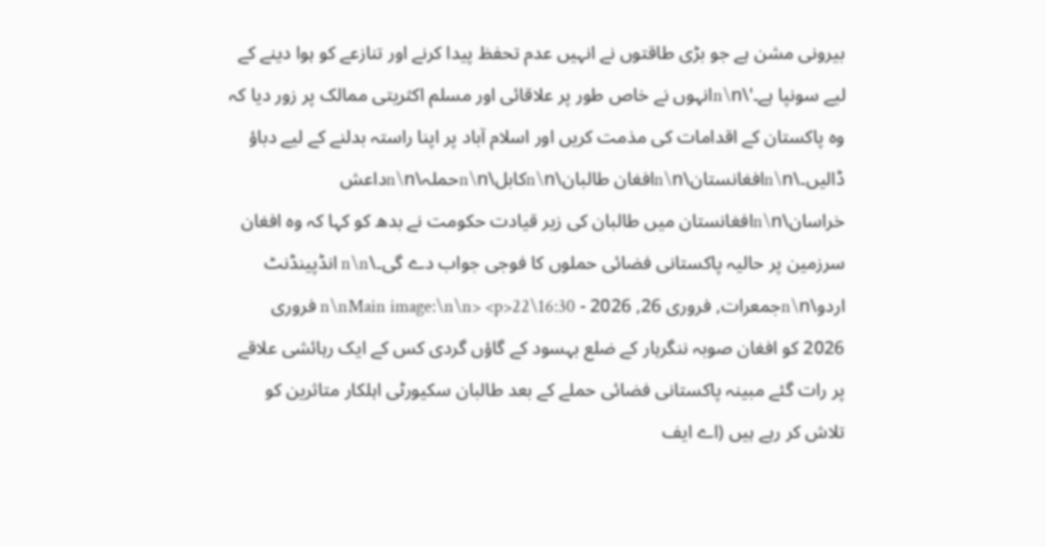بیرونی مشن ہے جو بڑی طاقتوں نے انہیں عدم تحفظ پیدا کرنے اور تنازعے کو ہوا دینے کے لیے سونپا ہے۔'\n\nانہوں نے خاص طور پر علاقائی اور مسلم اکثریتی ممالک پر زور دیا کہ وہ پاکستان کے اقدامات کی مذمت کریں اور اسلام آباد پر اپنا راستہ بدلنے کے لیے دباؤ ڈالیں۔\n\nافغانستان\n\nافغان طالبان\n\nکابل\n\nحملہ\n\nداعش خراسان\n\nافغانستان میں طالبان کی زیر قیادت حکومت نے بدھ کو کہا کہ وہ افغان سرزمین پر حالیہ پاکستانی فضائی حملوں کا فوجی جواب دے گی۔\n\n انڈپینڈنٹ اردو\n\nجمعرات, فروری 26, 2026 - 16:30\n\nMain image:\n\n> <p>22 فروری 2026 کو افغان صوبہ ننگرہار کے ضلع بہسود کے گاؤں گردی کس کے ایک رہائشی علاقے پر رات گئے مبینہ پاکستانی فضائی حملے کے بعد طالبان سکیورٹی اہلکار متاثرین کو تلاش کر رہے ہیں (اے ایف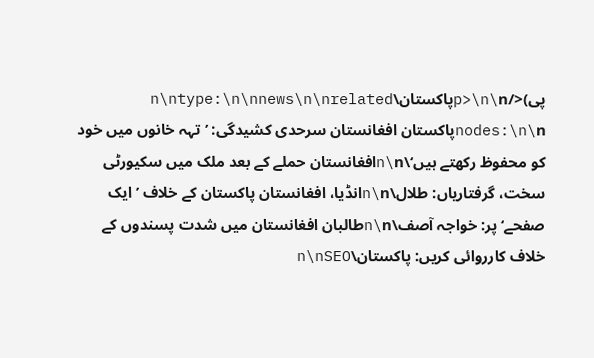پی)</p>\n\nپاکستان\n\ntype:\n\nnews\n\nrelated nodes:\n\nپاکستان افغانستان سرحدی کشیدگی: ’تہہ خانوں میں خود کو محفوظ رکھتے ہیں‘\n\nافغانستان حملے کے بعد ملک میں سکیورٹی سخت، گرفتاریاں: طلال\n\nانڈیا، افغانستان پاکستان کے خلاف ’ایک صفحے‘ پر: خواجہ آصف\n\nطالبان افغانستان میں شدت پسندوں کے خلاف کارروائی کریں: پاکستان\n\nSEO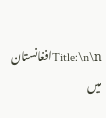Title:\n\nافغانستان میں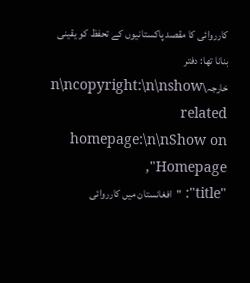کارروائی کا مقصد پاکستانیوں کے تحفظ کو یقینی بنانا تھا: دفتر خارجہ\n\ncopyright:\n\nshow related homepage:\n\nShow on Homepage",
"title": "افغانستان میں کارروائی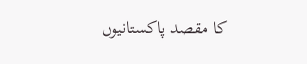کا مقصد پاکستانیوں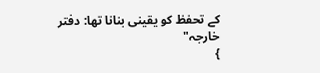کے تحفظ کو یقینی بنانا تھا: دفتر خارجہ"
}